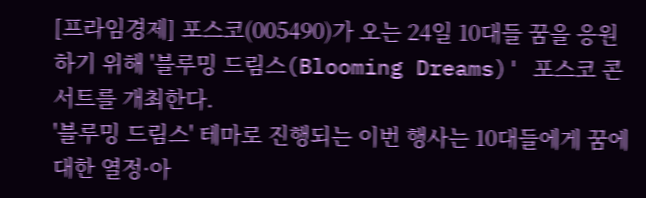[프라임경제] 포스코(005490)가 오는 24일 10대들 꿈을 응원하기 위해 '블루밍 드림스(Blooming Dreams)' 포스코 콘서트를 개최한다.
'블루밍 드림스' 테마로 진행되는 이번 행사는 10대들에게 꿈에 대한 열정·아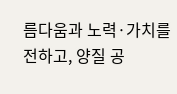름다움과 노력·가치를 전하고, 양질 공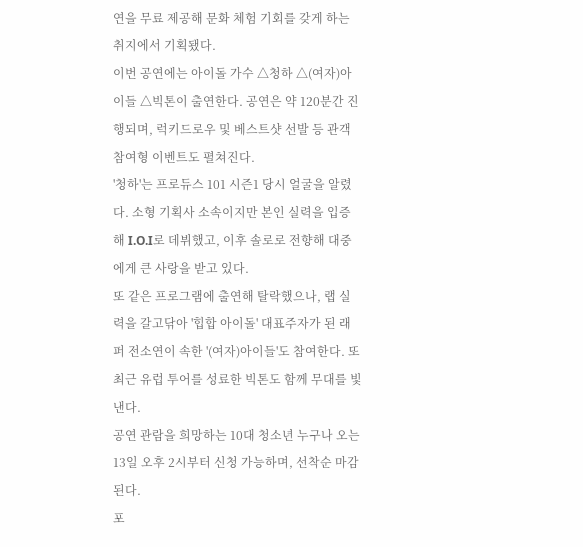연을 무료 제공해 문화 체험 기회를 갖게 하는 취지에서 기획됐다.
이번 공연에는 아이돌 가수 △청하 △(여자)아이들 △빅톤이 출연한다. 공연은 약 120분간 진행되며, 럭키드로우 및 베스트샷 선발 등 관객 참여형 이벤트도 펼쳐진다.
'청하'는 프로듀스 101 시즌1 당시 얼굴을 알렸다. 소형 기획사 소속이지만 본인 실력을 입증해 I.O.I로 데뷔했고, 이후 솔로로 전향해 대중에게 큰 사랑을 받고 있다.
또 같은 프로그램에 출연해 탈락했으나, 랩 실력을 갈고닦아 '힙합 아이돌' 대표주자가 된 래퍼 전소연이 속한 '(여자)아이들'도 참여한다. 또 최근 유럽 투어를 성료한 빅톤도 함께 무대를 빛낸다.
공연 관람을 희망하는 10대 청소년 누구나 오는 13일 오후 2시부터 신청 가능하며, 선착순 마감된다.
포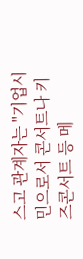스고 관계자는 "기업시민으로서 콘서트나 키즈콘서트 등 메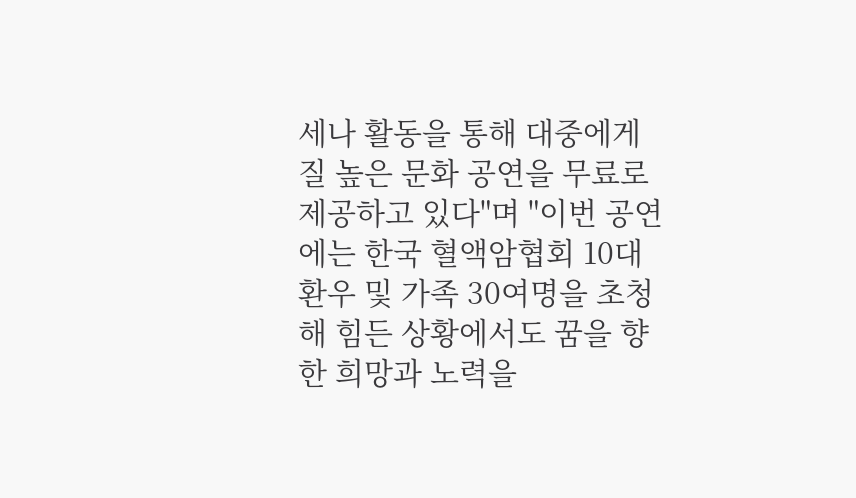세나 활동을 통해 대중에게 질 높은 문화 공연을 무료로 제공하고 있다"며 "이번 공연에는 한국 혈액암협회 10대 환우 및 가족 30여명을 초청해 힘든 상황에서도 꿈을 향한 희망과 노력을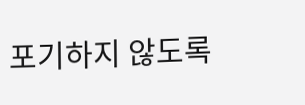포기하지 않도록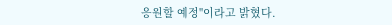응원할 예정"이라고 밝혔다.